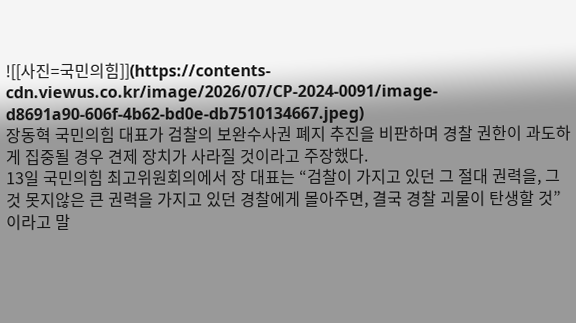![[사진=국민의힘]](https://contents-cdn.viewus.co.kr/image/2026/07/CP-2024-0091/image-d8691a90-606f-4b62-bd0e-db7510134667.jpeg)
장동혁 국민의힘 대표가 검찰의 보완수사권 폐지 추진을 비판하며 경찰 권한이 과도하게 집중될 경우 견제 장치가 사라질 것이라고 주장했다.
13일 국민의힘 최고위원회의에서 장 대표는 “검찰이 가지고 있던 그 절대 권력을, 그것 못지않은 큰 권력을 가지고 있던 경찰에게 몰아주면, 결국 경찰 괴물이 탄생할 것”이라고 말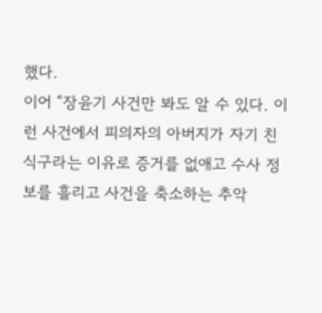했다.
이어 “장윤기 사건만 봐도 알 수 있다. 이런 사건에서 피의자의 아버지가 자기 친 식구라는 이유로 증거를 없애고 수사 정보를 흘리고 사건을 축소하는 추악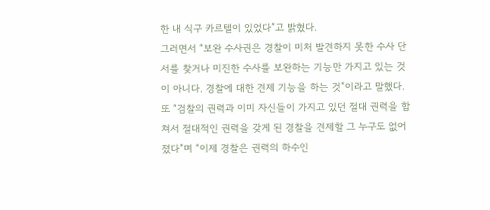한 내 식구 카르텔이 있었다”고 밝혔다.
그러면서 “보완 수사권은 경찰이 미처 발견하지 못한 수사 단서를 찾거나 미진한 수사를 보완하는 기능만 가지고 있는 것이 아니다. 경찰에 대한 견제 기능을 하는 것”이라고 말했다.
또 “검찰의 권력과 이미 자신들이 가지고 있던 절대 권력을 합쳐서 절대적인 권력을 갖게 된 경찰을 견제할 그 누구도 없어졌다”며 “이제 경찰은 권력의 하수인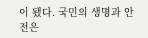이 됐다. 국민의 생명과 안전은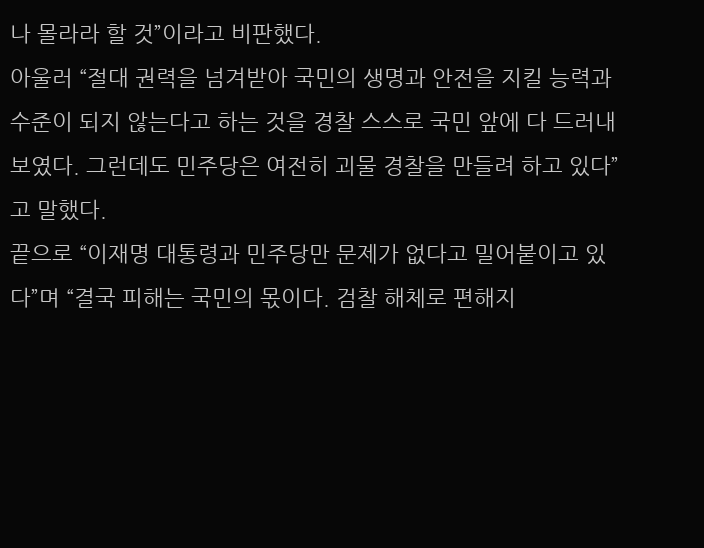나 몰라라 할 것”이라고 비판했다.
아울러 “절대 권력을 넘겨받아 국민의 생명과 안전을 지킬 능력과 수준이 되지 않는다고 하는 것을 경찰 스스로 국민 앞에 다 드러내 보였다. 그런데도 민주당은 여전히 괴물 경찰을 만들려 하고 있다”고 말했다.
끝으로 “이재명 대통령과 민주당만 문제가 없다고 밀어붙이고 있다”며 “결국 피해는 국민의 몫이다. 검찰 해체로 편해지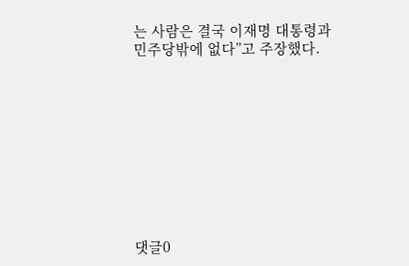는 사람은 결국 이재명 대통령과 민주당밖에 없다”고 주장했다.










댓글0